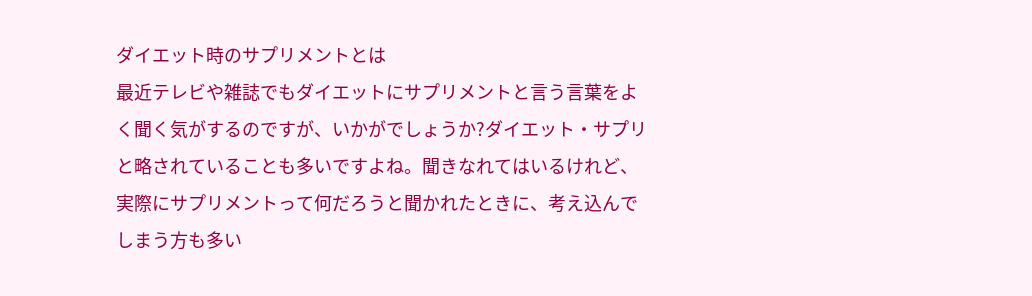ダイエット時のサプリメントとは
最近テレビや雑誌でもダイエットにサプリメントと言う言葉をよく聞く気がするのですが、いかがでしょうか?ダイエット・サプリと略されていることも多いですよね。聞きなれてはいるけれど、実際にサプリメントって何だろうと聞かれたときに、考え込んでしまう方も多い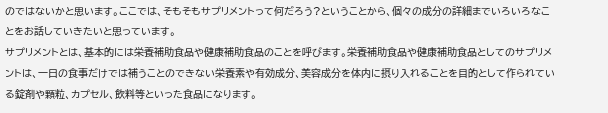のではないかと思います。ここでは、そもそもサプリメントって何だろう?ということから、個々の成分の詳細までいろいろなことをお話していきたいと思っています。
サプリメントとは、基本的には栄養補助食品や健康補助食品のことを呼びます。栄養補助食品や健康補助食品としてのサプリメントは、一日の食事だけでは補うことのできない栄養素や有効成分、美容成分を体内に摂り入れることを目的として作られている錠剤や顆粒、カプセル、飲料等といった食品になります。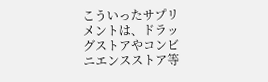こういったサプリメントは、ドラッグストアやコンビニエンスストア等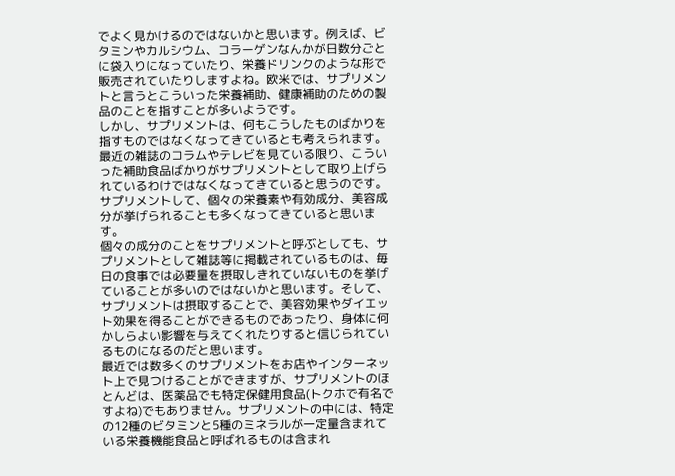でよく見かけるのではないかと思います。例えば、ビタミンやカルシウム、コラーゲンなんかが日数分ごとに袋入りになっていたり、栄養ドリンクのような形で販売されていたりしますよね。欧米では、サプリメントと言うとこういった栄養補助、健康補助のための製品のことを指すことが多いようです。
しかし、サプリメントは、何もこうしたものばかりを指すものではなくなってきているとも考えられます。最近の雑誌のコラムやテレビを見ている限り、こういった補助食品ばかりがサプリメントとして取り上げられているわけではなくなってきていると思うのです。サプリメントして、個々の栄養素や有効成分、美容成分が挙げられることも多くなってきていると思います。
個々の成分のことをサプリメントと呼ぶとしても、サプリメントとして雑誌等に掲載されているものは、毎日の食事では必要量を摂取しきれていないものを挙げていることが多いのではないかと思います。そして、サプリメントは摂取することで、美容効果やダイエット効果を得ることができるものであったり、身体に何かしらよい影響を与えてくれたりすると信じられているものになるのだと思います。
最近では数多くのサプリメントをお店やインターネット上で見つけることができますが、サプリメントのほとんどは、医薬品でも特定保健用食品(トクホで有名ですよね)でもありません。サプリメントの中には、特定の12種のビタミンと5種のミネラルが一定量含まれている栄養機能食品と呼ばれるものは含まれ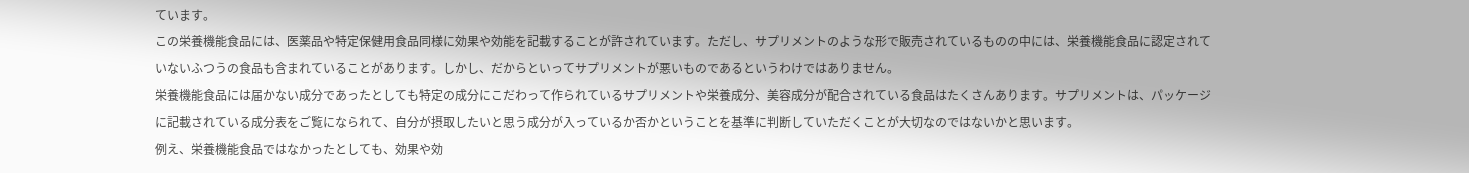ています。
この栄養機能食品には、医薬品や特定保健用食品同様に効果や効能を記載することが許されています。ただし、サプリメントのような形で販売されているものの中には、栄養機能食品に認定されていないふつうの食品も含まれていることがあります。しかし、だからといってサプリメントが悪いものであるというわけではありません。
栄養機能食品には届かない成分であったとしても特定の成分にこだわって作られているサプリメントや栄養成分、美容成分が配合されている食品はたくさんあります。サプリメントは、パッケージに記載されている成分表をご覧になられて、自分が摂取したいと思う成分が入っているか否かということを基準に判断していただくことが大切なのではないかと思います。
例え、栄養機能食品ではなかったとしても、効果や効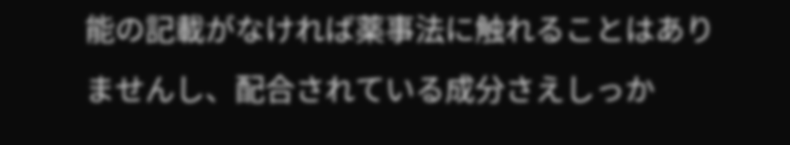能の記載がなければ薬事法に触れることはありませんし、配合されている成分さえしっか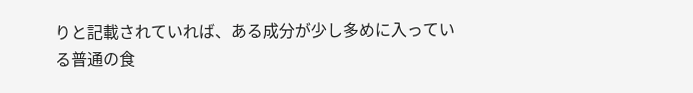りと記載されていれば、ある成分が少し多めに入っている普通の食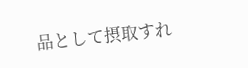品として摂取すれ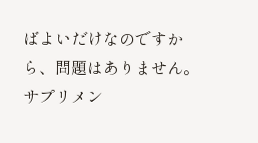ばよいだけなのですから、問題はありません。サプリメン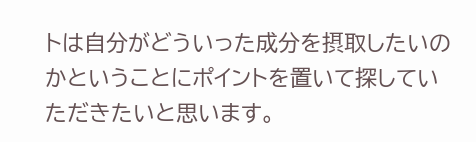トは自分がどういった成分を摂取したいのかということにポイントを置いて探していただきたいと思います。